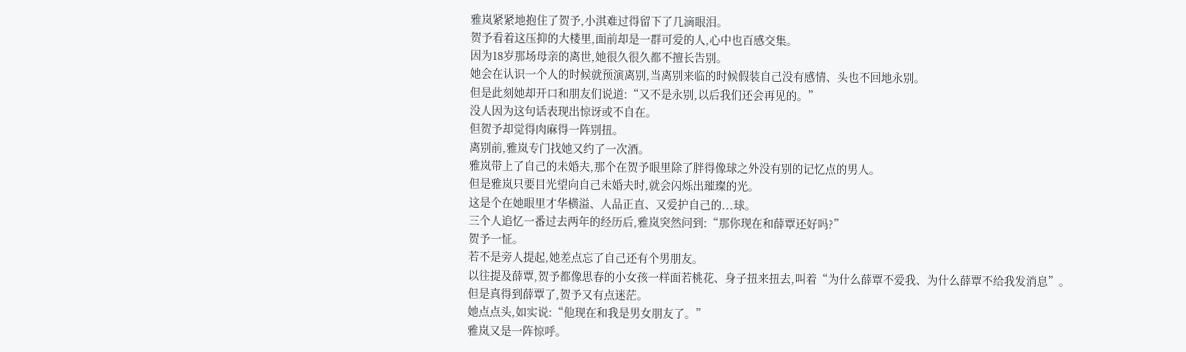雅岚紧紧地抱住了贺予,小淇难过得留下了几滴眼泪。
贺予看着这压抑的大楼里,面前却是一群可爱的人,心中也百感交集。
因为18岁那场母亲的离世,她很久很久都不擅长告别。
她会在认识一个人的时候就预演离别,当离别来临的时候假装自己没有感情、头也不回地永别。
但是此刻她却开口和朋友们说道:“又不是永别,以后我们还会再见的。”
没人因为这句话表现出惊讶或不自在。
但贺予却觉得肉麻得一阵别扭。
离别前,雅岚专门找她又约了一次酒。
雅岚带上了自己的未婚夫,那个在贺予眼里除了胖得像球之外没有别的记忆点的男人。
但是雅岚只要目光望向自己未婚夫时,就会闪烁出璀璨的光。
这是个在她眼里才华横溢、人品正直、又爱护自己的...球。
三个人追忆一番过去两年的经历后,雅岚突然问到:“那你现在和薛覃还好吗?”
贺予一怔。
若不是旁人提起,她差点忘了自己还有个男朋友。
以往提及薛覃,贺予都像思春的小女孩一样面若桃花、身子扭来扭去,叫着“为什么薛覃不爱我、为什么薛覃不给我发消息”。
但是真得到薛覃了,贺予又有点迷茫。
她点点头,如实说:“他现在和我是男女朋友了。”
雅岚又是一阵惊呼。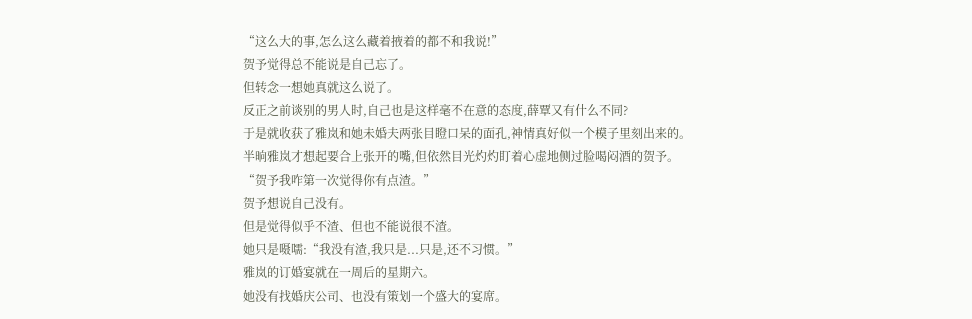“这么大的事,怎么这么藏着掖着的都不和我说!”
贺予觉得总不能说是自己忘了。
但转念一想她真就这么说了。
反正之前谈别的男人时,自己也是这样毫不在意的态度,薛覃又有什么不同?
于是就收获了雅岚和她未婚夫两张目瞪口呆的面孔,神情真好似一个模子里刻出来的。
半晌雅岚才想起要合上张开的嘴,但依然目光灼灼盯着心虚地侧过脸喝闷酒的贺予。
“贺予我咋第一次觉得你有点渣。”
贺予想说自己没有。
但是觉得似乎不渣、但也不能说很不渣。
她只是嗫嚅:“我没有渣,我只是...只是,还不习惯。”
雅岚的订婚宴就在一周后的星期六。
她没有找婚庆公司、也没有策划一个盛大的宴席。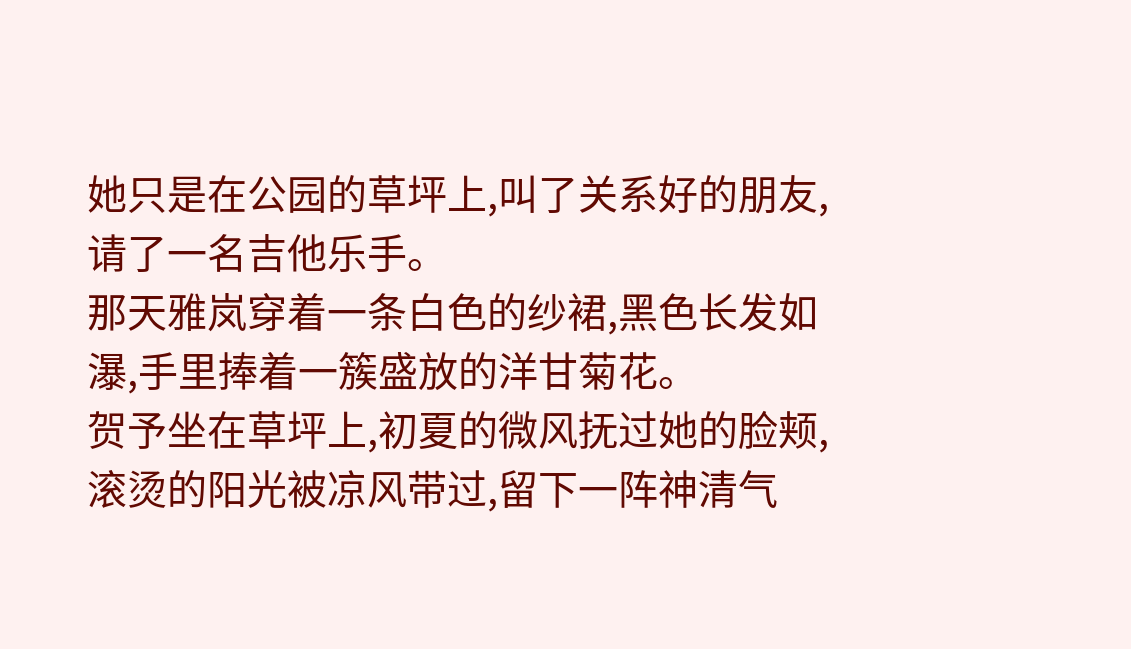她只是在公园的草坪上,叫了关系好的朋友,请了一名吉他乐手。
那天雅岚穿着一条白色的纱裙,黑色长发如瀑,手里捧着一簇盛放的洋甘菊花。
贺予坐在草坪上,初夏的微风抚过她的脸颊,滚烫的阳光被凉风带过,留下一阵神清气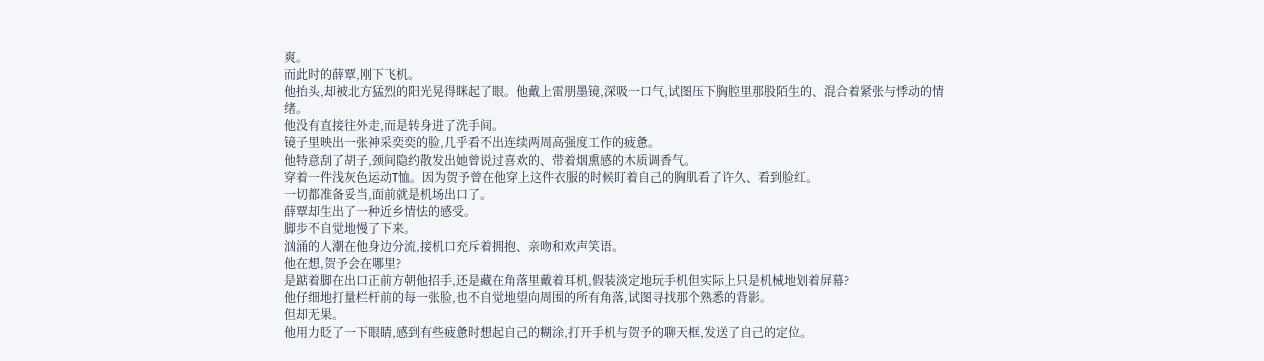爽。
而此时的薛覃,刚下飞机。
他抬头,却被北方猛烈的阳光晃得眯起了眼。他戴上雷朋墨镜,深吸一口气,试图压下胸腔里那股陌生的、混合着紧张与悸动的情绪。
他没有直接往外走,而是转身进了洗手间。
镜子里映出一张神采奕奕的脸,几乎看不出连续两周高强度工作的疲惫。
他特意刮了胡子,颈间隐约散发出她曾说过喜欢的、带着烟熏感的木质调香气。
穿着一件浅灰色运动T恤。因为贺予曾在他穿上这件衣服的时候盯着自己的胸肌看了许久、看到脸红。
一切都准备妥当,面前就是机场出口了。
薛覃却生出了一种近乡情怯的感受。
脚步不自觉地慢了下来。
汹涌的人潮在他身边分流,接机口充斥着拥抱、亲吻和欢声笑语。
他在想,贺予会在哪里?
是踮着脚在出口正前方朝他招手,还是藏在角落里戴着耳机,假装淡定地玩手机但实际上只是机械地划着屏幕?
他仔细地打量栏杆前的每一张脸,也不自觉地望向周围的所有角落,试图寻找那个熟悉的背影。
但却无果。
他用力眨了一下眼睛,感到有些疲惫时想起自己的糊涂,打开手机与贺予的聊天框,发送了自己的定位。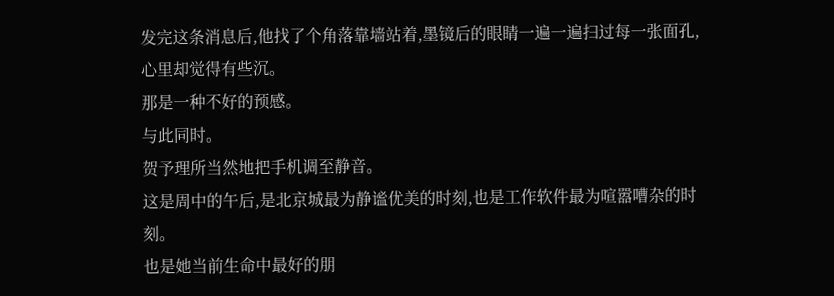发完这条消息后,他找了个角落靠墙站着,墨镜后的眼睛一遍一遍扫过每一张面孔,心里却觉得有些沉。
那是一种不好的预感。
与此同时。
贺予理所当然地把手机调至静音。
这是周中的午后,是北京城最为静谧优美的时刻,也是工作软件最为喧嚣嘈杂的时刻。
也是她当前生命中最好的朋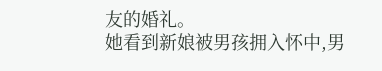友的婚礼。
她看到新娘被男孩拥入怀中,男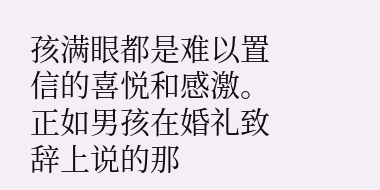孩满眼都是难以置信的喜悦和感激。
正如男孩在婚礼致辞上说的那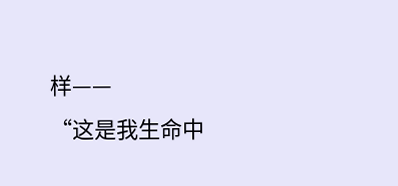样——
“这是我生命中